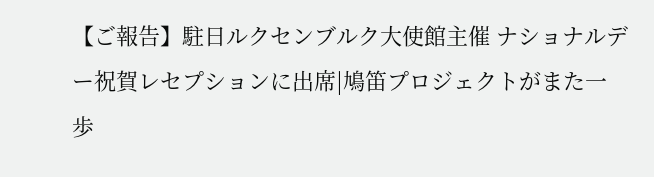【ご報告】駐日ルクセンブルク大使館主催 ナショナルデー祝賀レセプションに出席|鳩笛プロジェクトがまた一歩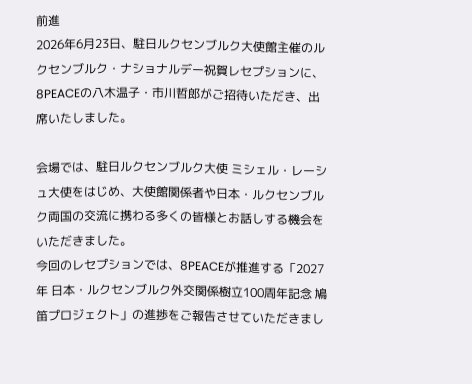前進
2026年6月23日、駐日ルクセンブルク大使館主催のルクセンブルク・ナショナルデー祝賀レセプションに、8PEACEの八木温子・市川哲郎がご招待いただき、出席いたしました。

会場では、駐日ルクセンブルク大使 ミシェル・レーシュ大使をはじめ、大使館関係者や日本・ルクセンブルク両国の交流に携わる多くの皆様とお話しする機会をいただきました。
今回のレセプションでは、8PEACEが推進する「2027年 日本・ルクセンブルク外交関係樹立100周年記念 鳩笛プロジェクト」の進捗をご報告させていただきまし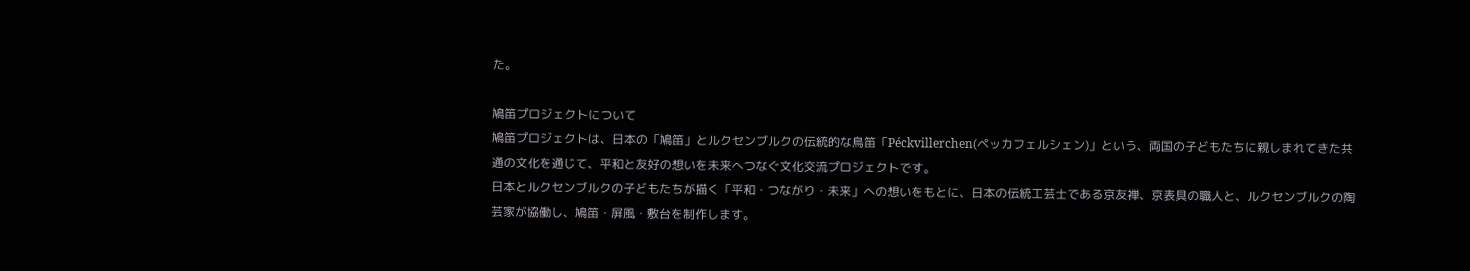た。

鳩笛プロジェクトについて
鳩笛プロジェクトは、日本の「鳩笛」とルクセンブルクの伝統的な鳥笛「Péckvillerchen(ペッカフェルシェン)」という、両国の子どもたちに親しまれてきた共通の文化を通じて、平和と友好の想いを未来へつなぐ文化交流プロジェクトです。
日本とルクセンブルクの子どもたちが描く「平和・つながり・未来」への想いをもとに、日本の伝統工芸士である京友禅、京表具の職人と、ルクセンブルクの陶芸家が協働し、鳩笛・屏風・敷台を制作します。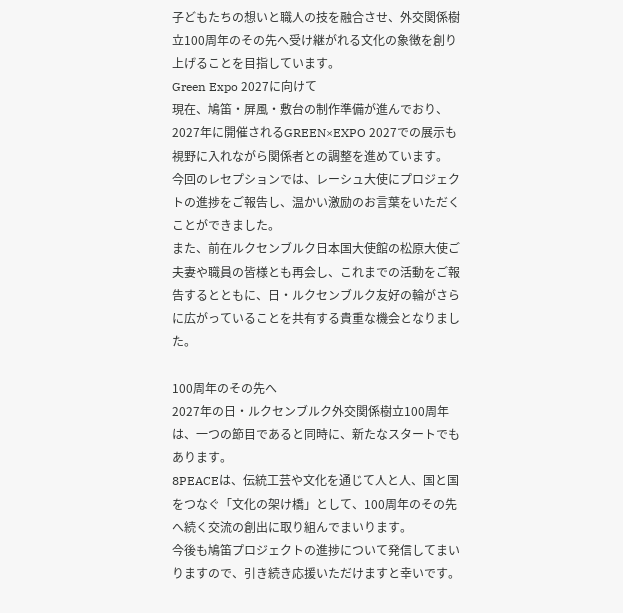子どもたちの想いと職人の技を融合させ、外交関係樹立100周年のその先へ受け継がれる文化の象徴を創り上げることを目指しています。
Green Expo 2027に向けて
現在、鳩笛・屏風・敷台の制作準備が進んでおり、2027年に開催されるGREEN×EXPO 2027での展示も視野に入れながら関係者との調整を進めています。
今回のレセプションでは、レーシュ大使にプロジェクトの進捗をご報告し、温かい激励のお言葉をいただくことができました。
また、前在ルクセンブルク日本国大使館の松原大使ご夫妻や職員の皆様とも再会し、これまでの活動をご報告するとともに、日・ルクセンブルク友好の輪がさらに広がっていることを共有する貴重な機会となりました。

100周年のその先へ
2027年の日・ルクセンブルク外交関係樹立100周年は、一つの節目であると同時に、新たなスタートでもあります。
8PEACEは、伝統工芸や文化を通じて人と人、国と国をつなぐ「文化の架け橋」として、100周年のその先へ続く交流の創出に取り組んでまいります。
今後も鳩笛プロジェクトの進捗について発信してまいりますので、引き続き応援いただけますと幸いです。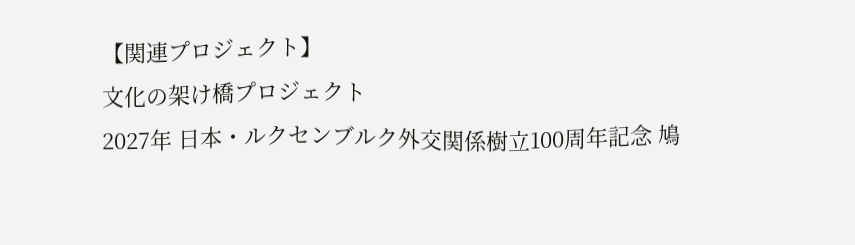【関連プロジェクト】
文化の架け橋プロジェクト
2027年 日本・ルクセンブルク外交関係樹立100周年記念 鳩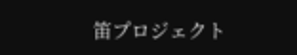笛プロジェクト